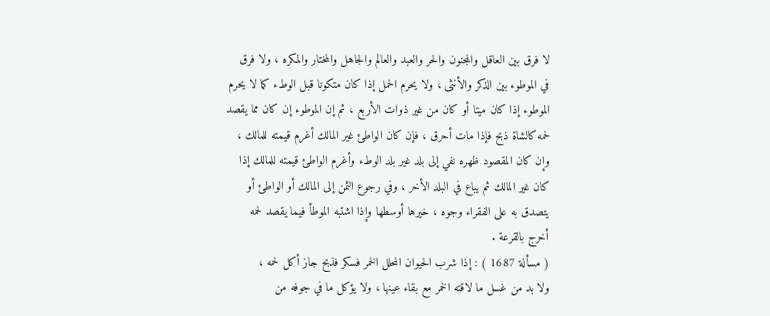لا فرق بين العاقل والمجنون والحر والعبد والعالم والجاهل والمختار والمكره ، ولا فرق
في الموطوء بين الذكر والأنثى ، ولا يحرم الحمل إذا كان متكونا قبل الوطء كما لا يحرم
الموطوء إذا كان ميتا أو كان من غير ذوات الأربع ، ثم إن الموطوء إن كان مما يقصد
لحمه كالشاة ذبح فإذا مات أحرق ، فإن كان الواطئ غير المالك أغرم قيمته للمالك ،
وإن كان المقصود ظهره نفي إلى بلد غير بلد الوطء وأغرم الواطئ قيمته للمالك إذا
كان غير المالك ثم يباع في البلد الأخر ، وفي رجوع الثمن إلى المالك أو الواطئ أو
يتصدق به على الفقراء وجوه ، خيرها أوسطها وإذا اشتبه الموطأ فيما يقصد لحمه
أخرج بالقرعة .
( مسألة 1687 ) : إذا شرب الحيوان المحلل الخمر فسكر فذبح جاز أكل لحمه ،
ولا بد من غسل ما لاقته الخمر مع بقاء عينها ، ولا يؤكل ما في جوفه من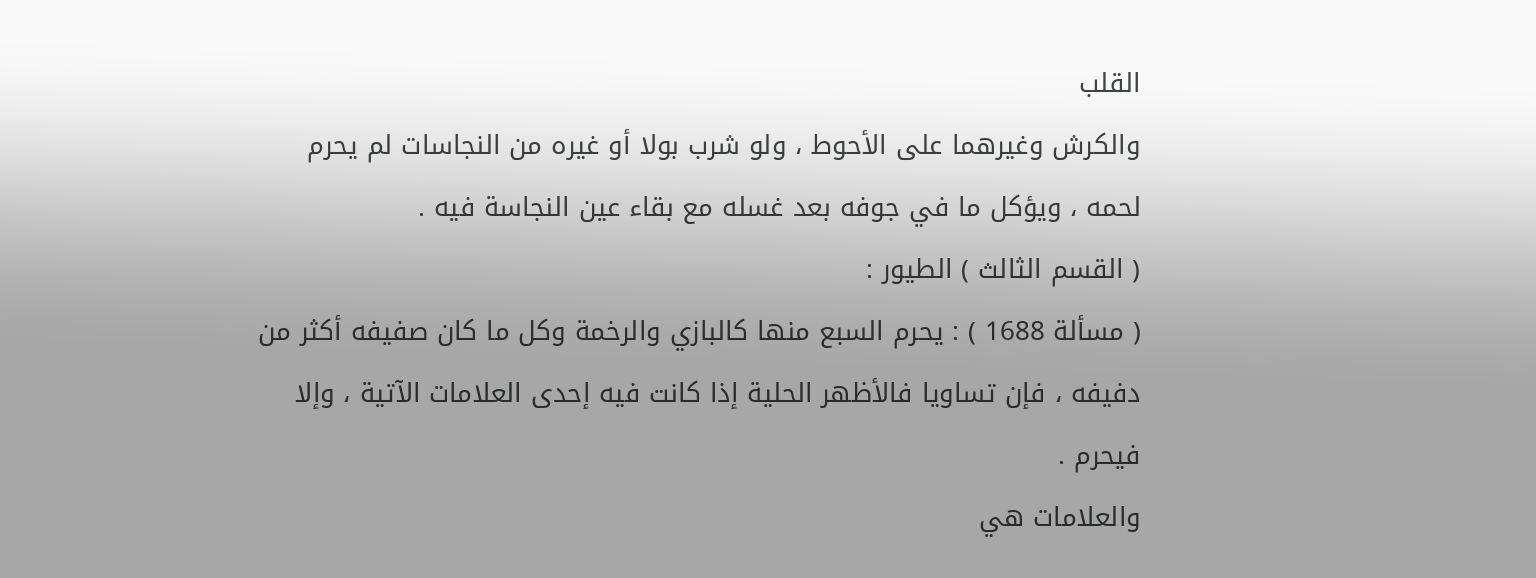القلب
والكرش وغيرهما على الأحوط ، ولو شرب بولا أو غيره من النجاسات لم يحرم
لحمه ، ويؤكل ما في جوفه بعد غسله مع بقاء عين النجاسة فيه .
( القسم الثالث ) الطيور :
( مسألة 1688 ) : يحرم السبع منها كالبازي والرخمة وكل ما كان صفيفه أكثر من
دفيفه ، فإن تساويا فالأظهر الحلية إذا كانت فيه إحدى العلامات الآتية ، وإلا
فيحرم .
والعلامات هي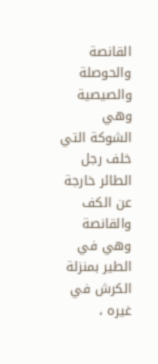القانصة والحوصلة والصيصية وهي الشوكة التي خلف رجل
الطائر خارجة عن الكف والقانصة وهي في الطير بمنزلة الكرش في غيره ،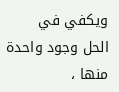ويكفي في
الحل وجود واحدة منها ،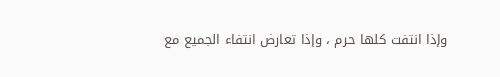وإذا انتفت كلها حرم ، وإذا تعارض انتفاء الجميع مع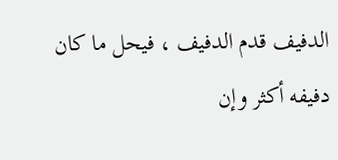الدفيف قدم الدفيف ، فيحل ما كان دفيفه أكثر وإن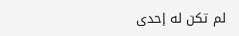لم تكن له إحدى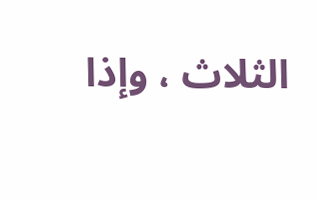الثلاث ، وإذا